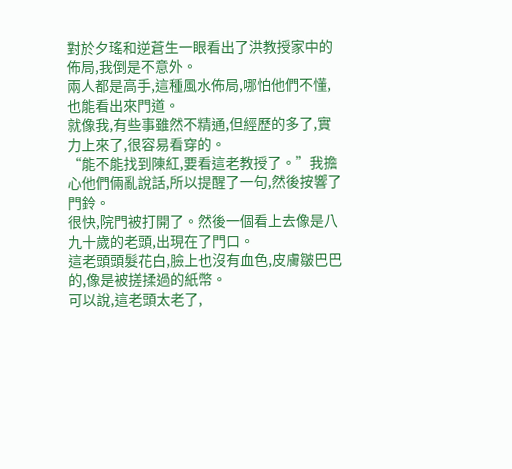對於夕瑤和逆蒼生一眼看出了洪教授家中的佈局,我倒是不意外。
兩人都是高手,這種風水佈局,哪怕他們不懂,也能看出來門道。
就像我,有些事雖然不精通,但經歷的多了,實力上來了,很容易看穿的。
“能不能找到陳紅,要看這老教授了。”我擔心他們倆亂說話,所以提醒了一句,然後按響了門鈴。
很快,院門被打開了。然後一個看上去像是八九十歲的老頭,出現在了門口。
這老頭頭髮花白,臉上也沒有血色,皮膚皺巴巴的,像是被搓揉過的紙幣。
可以說,這老頭太老了,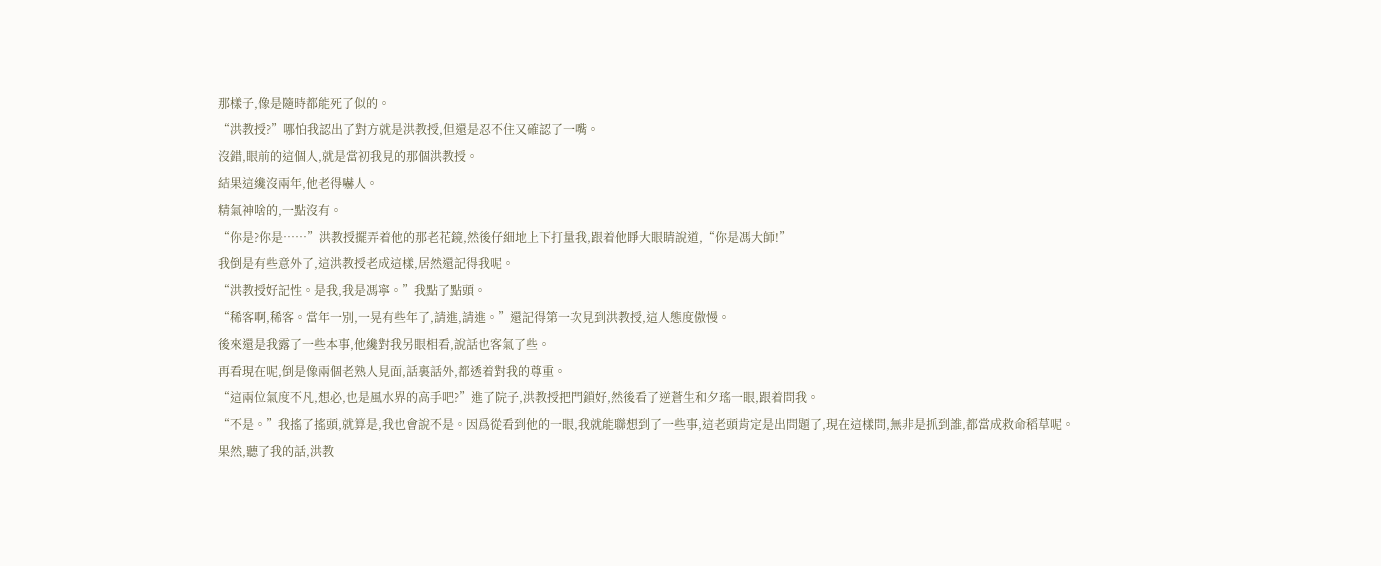那樣子,像是隨時都能死了似的。
“洪教授?”哪怕我認出了對方就是洪教授,但還是忍不住又確認了一嘴。
沒錯,眼前的這個人,就是當初我見的那個洪教授。
結果這纔沒兩年,他老得嚇人。
精氣神啥的,一點沒有。
“你是?你是……”洪教授擺弄着他的那老花鏡,然後仔細地上下打量我,跟着他睜大眼睛說道,“你是馮大師!”
我倒是有些意外了,這洪教授老成這樣,居然還記得我呢。
“洪教授好記性。是我,我是馮寧。”我點了點頭。
“稀客啊,稀客。當年一別,一晃有些年了,請進,請進。”還記得第一次見到洪教授,這人態度傲慢。
後來還是我露了一些本事,他纔對我另眼相看,說話也客氣了些。
再看現在呢,倒是像兩個老熟人見面,話裏話外,都透着對我的尊重。
“這兩位氣度不凡,想必,也是風水界的高手吧?”進了院子,洪教授把門鎖好,然後看了逆蒼生和夕瑤一眼,跟着問我。
“不是。”我搖了搖頭,就算是,我也會說不是。因爲從看到他的一眼,我就能聯想到了一些事,這老頭肯定是出問題了,現在這樣問,無非是抓到誰,都當成救命稻草呢。
果然,聽了我的話,洪教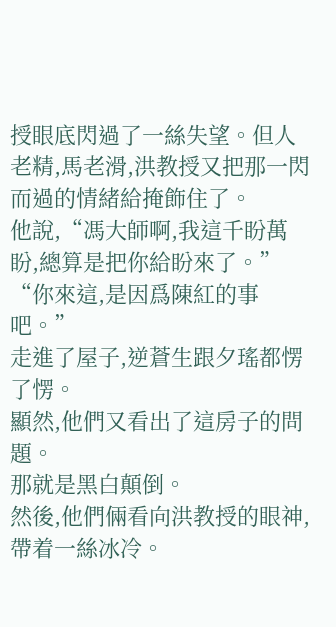授眼底閃過了一絲失望。但人老精,馬老滑,洪教授又把那一閃而過的情緒給掩飾住了。
他說,“馮大師啊,我這千盼萬盼,總算是把你給盼來了。”
“你來這,是因爲陳紅的事吧。”
走進了屋子,逆蒼生跟夕瑤都愣了愣。
顯然,他們又看出了這房子的問題。
那就是黑白顛倒。
然後,他們倆看向洪教授的眼神,帶着一絲冰冷。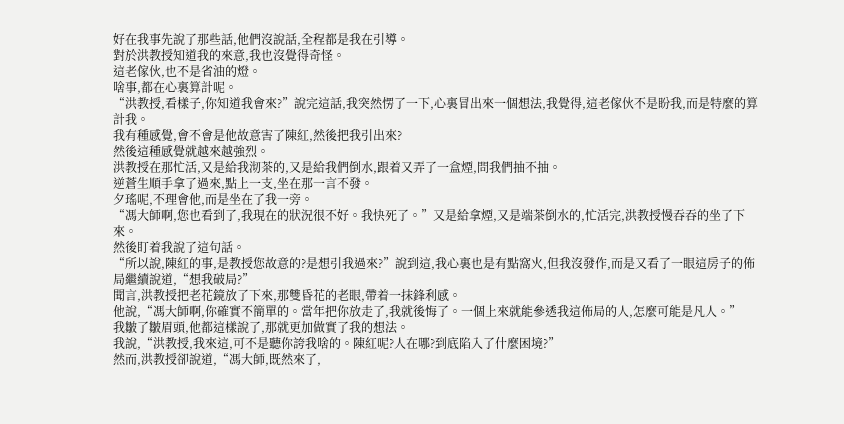好在我事先說了那些話,他們沒說話,全程都是我在引導。
對於洪教授知道我的來意,我也沒覺得奇怪。
這老傢伙,也不是省油的燈。
啥事,都在心裏算計呢。
“洪教授,看樣子,你知道我會來?”說完這話,我突然愣了一下,心裏冒出來一個想法,我覺得,這老傢伙不是盼我,而是特麼的算計我。
我有種感覺,會不會是他故意害了陳紅,然後把我引出來?
然後這種感覺就越來越強烈。
洪教授在那忙活,又是給我沏茶的,又是給我們倒水,跟着又弄了一盒煙,問我們抽不抽。
逆蒼生順手拿了過來,點上一支,坐在那一言不發。
夕瑤呢,不理會他,而是坐在了我一旁。
“馮大師啊,您也看到了,我現在的狀況很不好。我快死了。”又是給拿煙,又是端茶倒水的,忙活完,洪教授慢吞吞的坐了下來。
然後盯着我說了這句話。
“所以說,陳紅的事,是教授您故意的?是想引我過來?”說到這,我心裏也是有點窩火,但我沒發作,而是又看了一眼這房子的佈局繼續說道,“想我破局?”
聞言,洪教授把老花鏡放了下來,那雙昏花的老眼,帶着一抹鋒利感。
他說,“馮大師啊,你確實不簡單的。當年把你放走了,我就後悔了。一個上來就能參透我這佈局的人,怎麼可能是凡人。”
我皺了皺眉頭,他都這樣說了,那就更加做實了我的想法。
我說,“洪教授,我來這,可不是聽你誇我啥的。陳紅呢?人在哪?到底陷入了什麼困境?”
然而,洪教授卻說道,“馮大師,既然來了,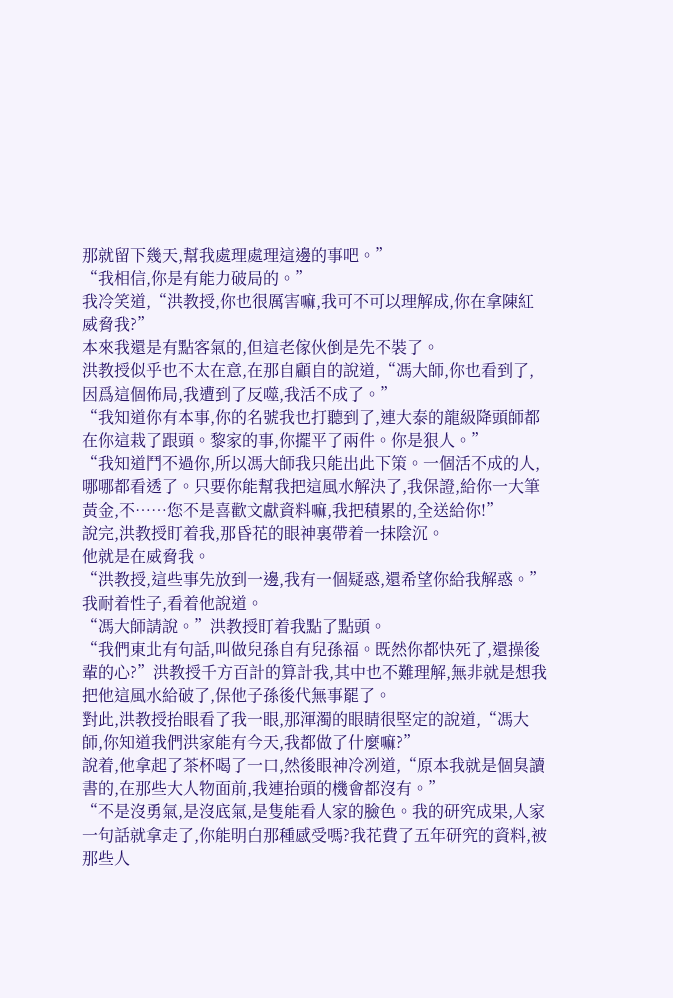那就留下幾天,幫我處理處理這邊的事吧。”
“我相信,你是有能力破局的。”
我冷笑道,“洪教授,你也很厲害嘛,我可不可以理解成,你在拿陳紅威脅我?”
本來我還是有點客氣的,但這老傢伙倒是先不裝了。
洪教授似乎也不太在意,在那自顧自的說道,“馮大師,你也看到了,因爲這個佈局,我遭到了反噬,我活不成了。”
“我知道你有本事,你的名號我也打聽到了,連大泰的龍級降頭師都在你這栽了跟頭。黎家的事,你擺平了兩件。你是狠人。”
“我知道鬥不過你,所以馮大師我只能出此下策。一個活不成的人,哪哪都看透了。只要你能幫我把這風水解決了,我保證,給你一大筆黃金,不……您不是喜歡文獻資料嘛,我把積累的,全送給你!”
說完,洪教授盯着我,那昏花的眼神裏帶着一抹陰沉。
他就是在威脅我。
“洪教授,這些事先放到一邊,我有一個疑惑,還希望你給我解惑。”我耐着性子,看着他說道。
“馮大師請說。”洪教授盯着我點了點頭。
“我們東北有句話,叫做兒孫自有兒孫福。既然你都快死了,還操後輩的心?”洪教授千方百計的算計我,其中也不難理解,無非就是想我把他這風水給破了,保他子孫後代無事罷了。
對此,洪教授抬眼看了我一眼,那渾濁的眼睛很堅定的說道,“馮大師,你知道我們洪家能有今天,我都做了什麼嘛?”
說着,他拿起了茶杯喝了一口,然後眼神冷冽道,“原本我就是個臭讀書的,在那些大人物面前,我連抬頭的機會都沒有。”
“不是沒勇氣,是沒底氣,是隻能看人家的臉色。我的研究成果,人家一句話就拿走了,你能明白那種感受嗎?我花費了五年研究的資料,被那些人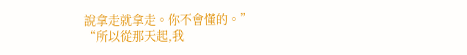說拿走就拿走。你不會懂的。”
“所以從那天起,我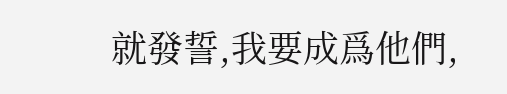就發誓,我要成爲他們,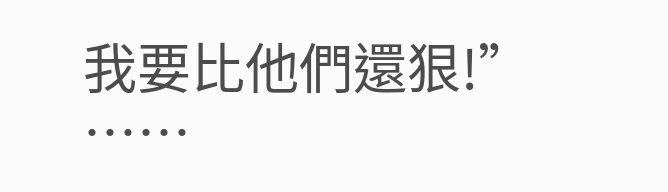我要比他們還狠!”
……